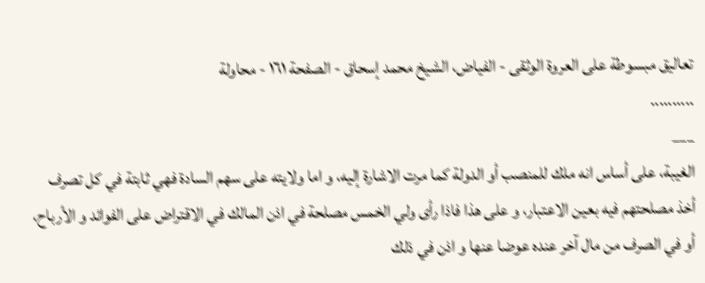تعاليق مبسوطة على العروة الوثقى - الفياض، الشيخ محمد إسحاق - الصفحة ١٦١ - محاولة
..........
___
الغيبة، على أساس انه ملك للمنصب أو الدولة كما مرت الاشارة إليه، و اما ولايته على سهم السادة فهي ثابتة في كل تصرف أخذ مصلحتهم فيه بعين الاعتبار، و على هذا فاذا رأى ولي الخمس مصلحة في اذن المالك في الاقتراض على الفوائد و الأرباح، أو في الصرف من مال آخر عنده عوضا عنها و اذن في ذلك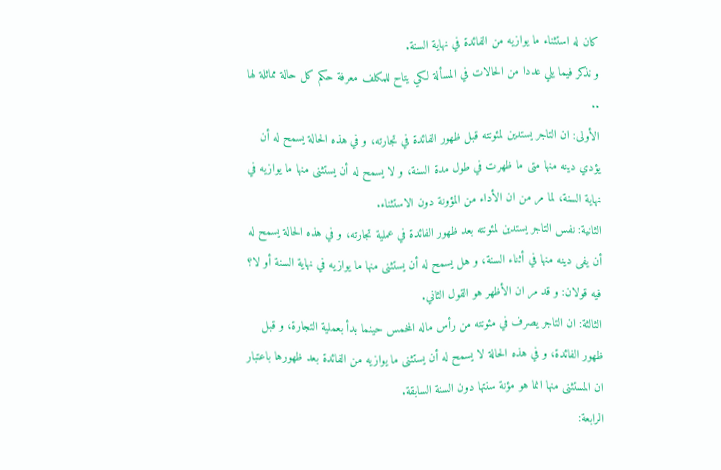كان له استثناء ما يوازيه من الفائدة في نهاية السنة.
و نذكر فيما يلي عددا من الحالات في المسألة لكي يتاح للمكلف معرفة حكم كل حالة مماثلة لها ..
الأولى: ان التاجر يستدين لمئونته قبل ظهور الفائدة في تجارته، و في هذه الحالة يسمح له أن يؤدي دينه منها متى ما ظهرت في طول مدة السنة، و لا يسمح له أن يستثنى منها ما يوازيه في نهاية السنة، لما مر من ان الأداء من المؤونة دون الاستثناء.
الثانية: نفس التاجر يستدين لمئونته بعد ظهور الفائدة في عملية تجارته، و في هذه الحالة يسمح له أن يفى دينه منها في أثناء السنة، و هل يسمح له أن يستثنى منها ما يوازيه في نهاية السنة أو لا؟ فيه قولان: و قد مر ان الأظهر هو القول الثاني.
الثالثة: ان التاجر يصرف في مئونته من رأس ماله المخمس حينما بدأ بعملية التجارة، و قبل ظهور الفائدة، و في هذه الحالة لا يسمح له أن يستثنى ما يوازيه من الفائدة بعد ظهورها باعتبار ان المستثنى منها انما هو مؤنة سنتها دون السنة السابقة.
الرابعة: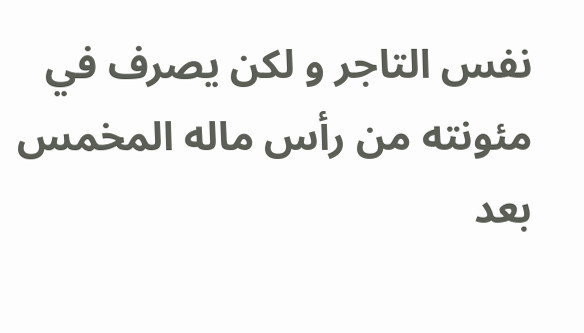نفس التاجر و لكن يصرف في مئونته من رأس ماله المخمس بعد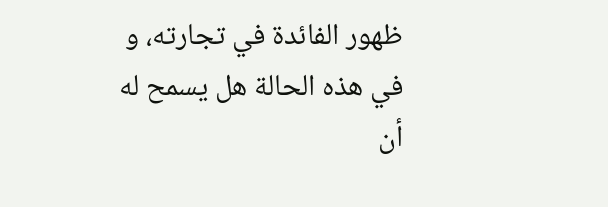ظهور الفائدة في تجارته، و في هذه الحالة هل يسمح له أن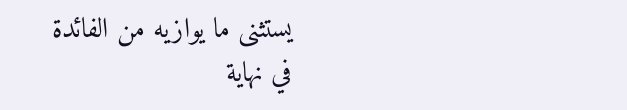يستثنى ما يوازيه من الفائدة في نهاية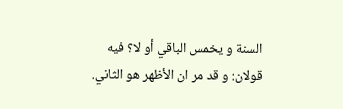السنة و يخمس الباقي أو لا؟ فيه قولان: و قد مر ان الأظهر هو الثاني.